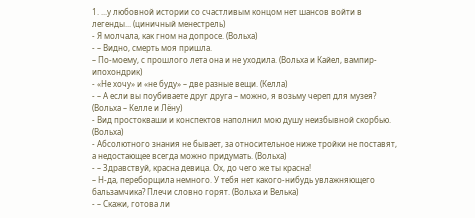1. ...у любовной истории со счастливым концом нет шансов войти в легенды... (циничный менестрель)
- Я молчала, как гном на допросе. (Вольха)
- – Видно, смерть моя пришла.
– По-моему, с прошлого лета она и не уходила. (Вольха и Кайел, вампир-ипохондрик)
- «Не хочу» и «не буду» – две разные вещи. (Келла)
- – А если вы поубиваете друг друга – можно, я возьму череп для музея? (Вольха – Келле и Лёну)
- Вид простокваши и конспектов наполнил мою душу неизбывной скорбью. (Вольха)
- Абсолютного знания не бывает, за относительное ниже тройки не поставят, а недостающее всегда можно придумать. (Вольха)
- – Здравствуй, красна девица. Ох, до чего же ты красна!
– Н-да, переборщила немного. У тебя нет какого-нибудь увлажняющего бальзамчика? Плечи словно горят. (Вольха и Велька)
- – Скажи, готова ли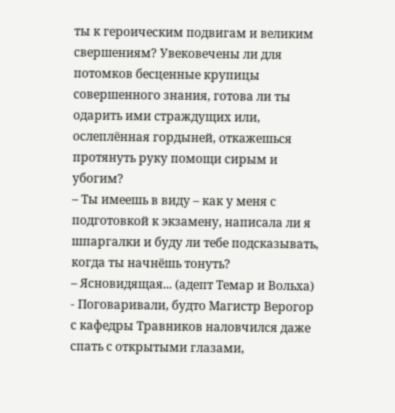ты к героическим подвигам и великим свершениям? Увековечены ли для потомков бесценные крупицы совершенного знания, готова ли ты одарить ими страждущих или, ослеплённая гордыней, откажешься протянуть руку помощи сирым и убогим?
– Ты имеешь в виду – как у меня с подготовкой к экзамену, написала ли я шпаргалки и буду ли тебе подсказывать, когда ты начнёшь тонуть?
– Ясновидящая... (адепт Темар и Вольха)
- Поговаривали, будто Магистр Верогор с кафедры Травников наловчился даже спать с открытыми глазами,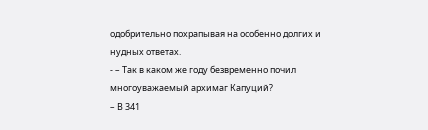одобрительно похрапывая на особенно долгих и нудных ответах.
- – Так в каком же году безвременно почил многоуважаемый архимаг Капуций?
– В 341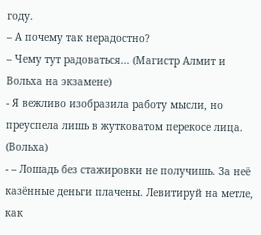году.
– А почему так нерадостно?
– Чему тут радоваться... (Магистр Алмит и Вольха на экзамене)
- Я вежливо изобразила работу мысли, но преуспела лишь в жутковатом перекосе лица. (Вольха)
- – Лошадь без стажировки не получишь. За неё казённые деньги плачены. Левитируй на метле, как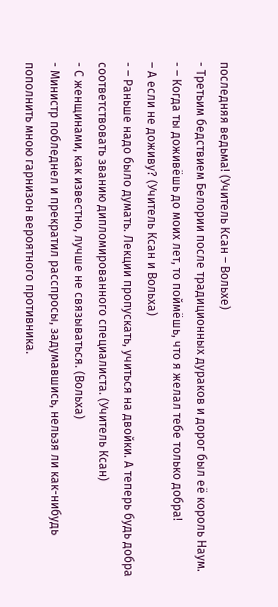последняя ведьма! (Учитель Ксан – Вольхе)
- Третьим бедствием Белории после традиционных дураков и дорог был её король Наум.
- – Когда ты доживёшь до моих лет, то поймёшь, что я желал тебе только добра!
– А если не доживу? (Учитель Ксан и Вольха)
- – Раньше надо было думать. Лекции пропускать, учиться на двойки. А теперь будь добра соответствовать званию дипломированного специалиста. (Учитель Ксан)
- С женщинами, как известно, лучше не связываться. (Вольха)
- Министр побледнел и прекратил расспросы, задумавшись, нельзя ли как-нибудь пополнить мною гарнизон вероятного противника.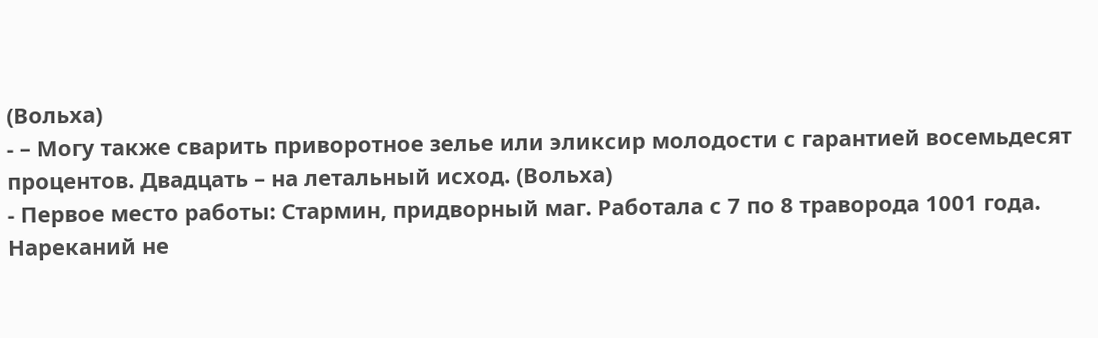(Вольха)
- – Могу также сварить приворотное зелье или эликсир молодости с гарантией восемьдесят процентов. Двадцать – на летальный исход. (Вольха)
- Первое место работы: Стармин, придворный маг. Работала с 7 по 8 траворода 1001 года. Нареканий не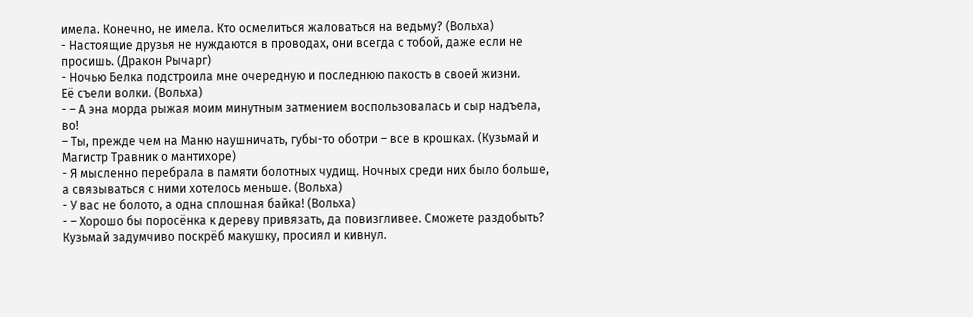имела. Конечно, не имела. Кто осмелиться жаловаться на ведьму? (Вольха)
- Настоящие друзья не нуждаются в проводах, они всегда с тобой, даже если не просишь. (Дракон Рычарг)
- Ночью Белка подстроила мне очередную и последнюю пакость в своей жизни.
Её съели волки. (Вольха)
- – А эна морда рыжая моим минутным затмением воспользовалась и сыр надъела, во!
– Ты, прежде чем на Маню наушничать, губы-то оботри – все в крошках. (Кузьмай и Магистр Травник о мантихоре)
- Я мысленно перебрала в памяти болотных чудищ. Ночных среди них было больше, а связываться с ними хотелось меньше. (Вольха)
- У вас не болото, а одна сплошная байка! (Вольха)
- – Хорошо бы поросёнка к дереву привязать, да повизгливее. Сможете раздобыть?
Кузьмай задумчиво поскрёб макушку, просиял и кивнул.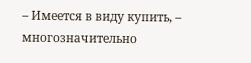– Имеется в виду купить, – многозначительно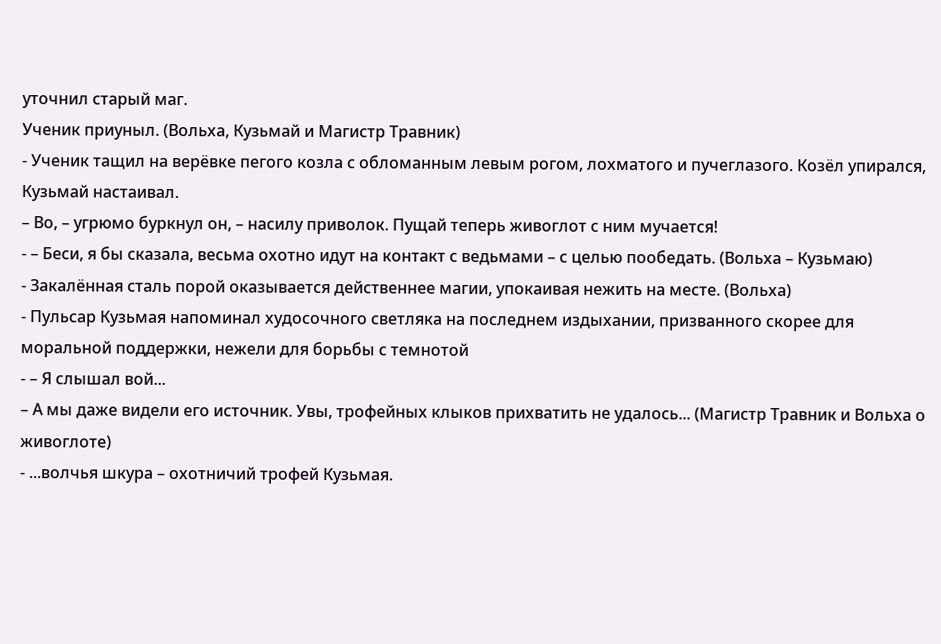уточнил старый маг.
Ученик приуныл. (Вольха, Кузьмай и Магистр Травник)
- Ученик тащил на верёвке пегого козла с обломанным левым рогом, лохматого и пучеглазого. Козёл упирался, Кузьмай настаивал.
– Во, – угрюмо буркнул он, – насилу приволок. Пущай теперь живоглот с ним мучается!
- – Беси, я бы сказала, весьма охотно идут на контакт с ведьмами – с целью пообедать. (Вольха – Кузьмаю)
- Закалённая сталь порой оказывается действеннее магии, упокаивая нежить на месте. (Вольха)
- Пульсар Кузьмая напоминал худосочного светляка на последнем издыхании, призванного скорее для моральной поддержки, нежели для борьбы с темнотой
- – Я слышал вой...
– А мы даже видели его источник. Увы, трофейных клыков прихватить не удалось... (Магистр Травник и Вольха о живоглоте)
- ...волчья шкура – охотничий трофей Кузьмая.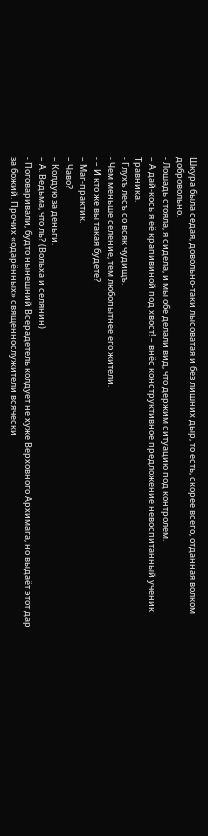Шкура была седая, довольно-таки лысоватая и без лишних дыр, то есть, скорее всего, отданная волком добровольно.
- Лошадь стояла, я сидела, и мы обе делали вид, что держим ситуацию под контролем.
– А дай-кось я её крапивиной под хвост! – внёс конструктивное предложение невоспитанный ученик Травника.
- Глухъ лесъ со всяк чудищъ.
- Чем меньше селение, тем любопытнее его жители.
- – И кто же вы такая будете?
– Маг-практик.
– Чаво?
– Колдую за деньги.
– А. Ведьма, что ль? (Вольха и селянин)
- Поговаривали, будто нынешний Всерадетель колдует не хуже Верховного Архимага, но выдаёт этот дар за божий. Прочих «одарённых» священнослужители всячески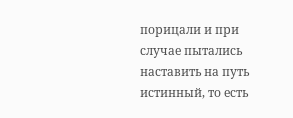порицали и при случае пытались наставить на путь истинный, то есть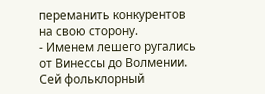переманить конкурентов на свою сторону.
- Именем лешего ругались от Винессы до Волмении. Сей фольклорный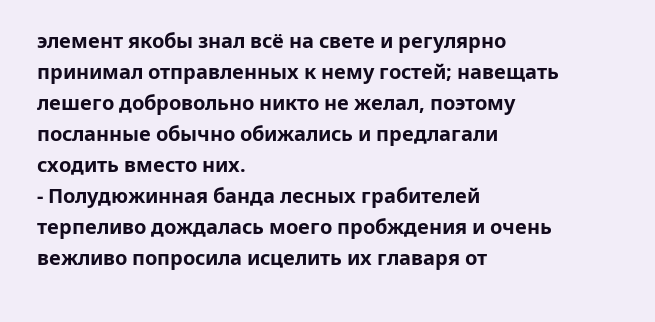элемент якобы знал всё на свете и регулярно принимал отправленных к нему гостей; навещать лешего добровольно никто не желал, поэтому посланные обычно обижались и предлагали сходить вместо них.
- Полудюжинная банда лесных грабителей терпеливо дождалась моего пробждения и очень вежливо попросила исцелить их главаря от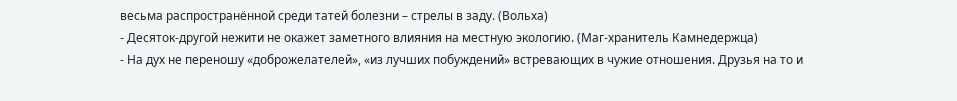весьма распространённой среди татей болезни – стрелы в заду. (Вольха)
- Десяток-другой нежити не окажет заметного влияния на местную экологию. (Маг-хранитель Камнедержца)
- На дух не переношу «доброжелателей», «из лучших побуждений» встревающих в чужие отношения. Друзья на то и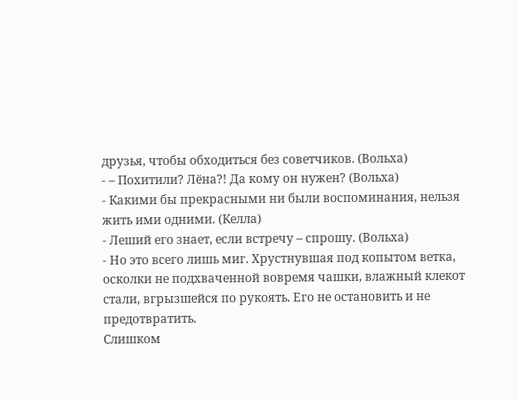друзья, чтобы обходиться без советчиков. (Вольха)
- – Похитили? Лёна?! Да кому он нужен? (Вольха)
- Какими бы прекрасными ни были воспоминания, нельзя жить ими одними. (Келла)
- Леший его знает, если встречу – спрошу. (Вольха)
- Но это всего лишь миг. Хрустнувшая под копытом ветка, осколки не подхваченной вовремя чашки, влажный клекот стали, вгрызшейся по рукоять. Его не остановить и не предотвратить.
Слишком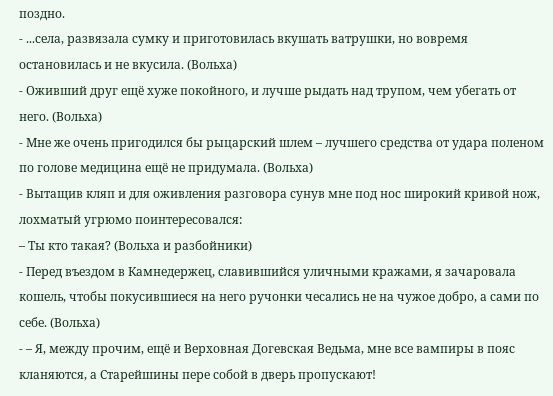поздно.
- ...села, развязала сумку и приготовилась вкушать ватрушки, но вовремя остановилась и не вкусила. (Вольха)
- Оживший друг ещё хуже покойного, и лучше рыдать над трупом, чем убегать от него. (Вольха)
- Мне же очень пригодился бы рыцарский шлем – лучшего средства от удара поленом по голове медицина ещё не придумала. (Вольха)
- Вытащив кляп и для оживления разговора сунув мне под нос широкий кривой нож, лохматый угрюмо поинтересовался:
– Ты кто такая? (Вольха и разбойники)
- Перед въездом в Камнедержец, славившийся уличными кражами, я зачаровала кошель, чтобы покусившиеся на него ручонки чесались не на чужое добро, а сами по себе. (Вольха)
- – Я, между прочим, ещё и Верховная Догевская Ведьма, мне все вампиры в пояс кланяются, а Старейшины пере собой в дверь пропускают!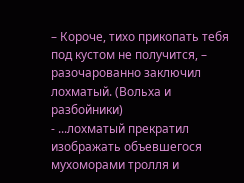– Короче, тихо прикопать тебя под кустом не получится, – разочарованно заключил лохматый. (Вольха и разбойники)
- ...лохматый прекратил изображать объевшегося мухоморами тролля и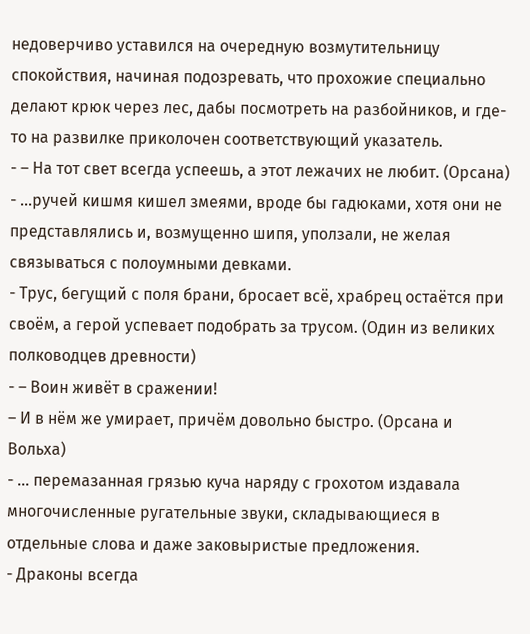недоверчиво уставился на очередную возмутительницу спокойствия, начиная подозревать, что прохожие специально делают крюк через лес, дабы посмотреть на разбойников, и где-то на развилке приколочен соответствующий указатель.
- – На тот свет всегда успеешь, а этот лежачих не любит. (Орсана)
- ...ручей кишмя кишел змеями, вроде бы гадюками, хотя они не представлялись и, возмущенно шипя, уползали, не желая связываться с полоумными девками.
- Трус, бегущий с поля брани, бросает всё, храбрец остаётся при своём, а герой успевает подобрать за трусом. (Один из великих полководцев древности)
- – Воин живёт в сражении!
– И в нём же умирает, причём довольно быстро. (Орсана и Вольха)
- ... перемазанная грязью куча наряду с грохотом издавала многочисленные ругательные звуки, складывающиеся в отдельные слова и даже заковыристые предложения.
- Драконы всегда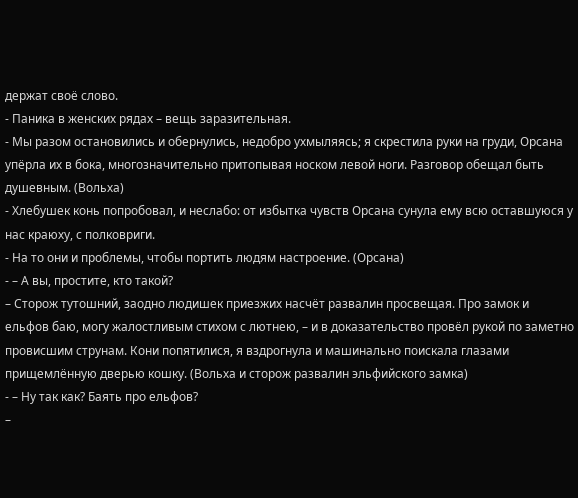держат своё слово.
- Паника в женских рядах – вещь заразительная.
- Мы разом остановились и обернулись, недобро ухмыляясь; я скрестила руки на груди, Орсана упёрла их в бока, многозначительно притопывая носком левой ноги. Разговор обещал быть душевным. (Вольха)
- Хлебушек конь попробовал, и неслабо: от избытка чувств Орсана сунула ему всю оставшуюся у нас краюху, с полковриги.
- На то они и проблемы, чтобы портить людям настроение. (Орсана)
- – А вы, простите, кто такой?
– Сторож тутошний, заодно людишек приезжих насчёт развалин просвещая. Про замок и ельфов баю, могу жалостливым стихом с лютнею, – и в доказательство провёл рукой по заметно провисшим струнам. Кони попятилися, я вздрогнула и машинально поискала глазами прищемлённую дверью кошку. (Вольха и сторож развалин эльфийского замка)
- – Ну так как? Баять про ельфов?
–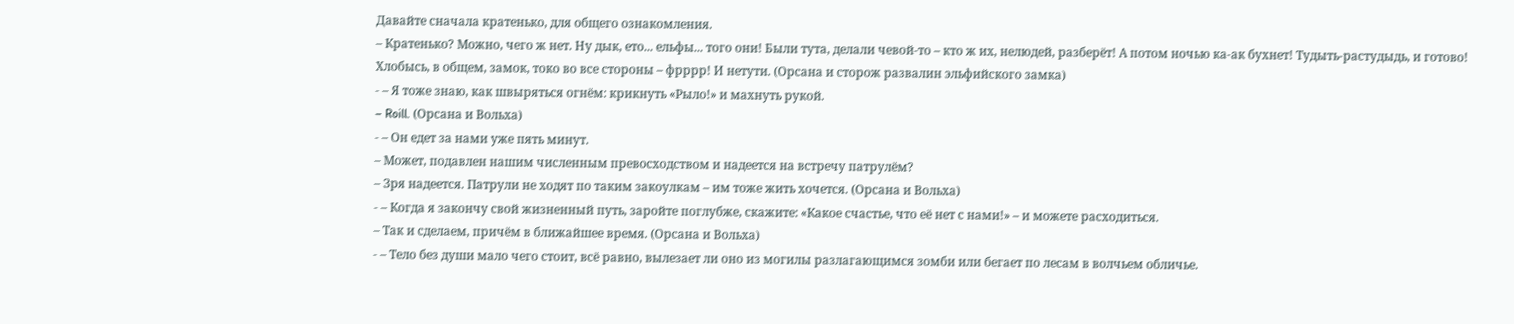Давайте сначала кратенько, для общего ознакомления.
– Кратенько? Можно, чего ж нет. Ну дык, ето... ельфы... того они! Были тута, делали чевой-то – кто ж их, нелюдей, разберёт! А потом ночью ка-ак бухнет! Тудыть-растудыдь, и готово! Хлобысь, в общем, замок, токо во все стороны – фрррр! И нетути. (Орсана и сторож развалин эльфийского замка)
- – Я тоже знаю, как швыряться огнём: крикнуть «Рыло!» и махнуть рукой.
– Roill. (Орсана и Вольха)
- – Он едет за нами уже пять минут.
– Может, подавлен нашим численным превосходством и надеется на встречу патрулём?
– Зря надеется. Патрули не ходят по таким закоулкам – им тоже жить хочется. (Орсана и Вольха)
- – Когда я закончу свой жизненный путь, заройте поглубже, скажите: «Какое счастье, что её нет с нами!» – и можете расходиться.
– Так и сделаем, причём в ближайшее время. (Орсана и Вольха)
- – Тело без души мало чего стоит, всё равно, вылезает ли оно из могилы разлагающимся зомби или бегает по лесам в волчьем обличье.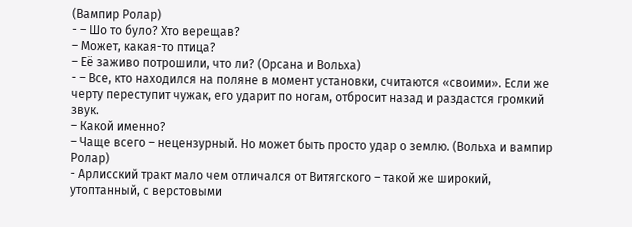(Вампир Ролар)
- – Шо то було? Хто верещав?
– Может, какая-то птица?
– Её заживо потрошили, что ли? (Орсана и Вольха)
- – Все, кто находился на поляне в момент установки, считаются «своими». Если же черту переступит чужак, его ударит по ногам, отбросит назад и раздастся громкий звук.
– Какой именно?
– Чаще всего – нецензурный. Но может быть просто удар о землю. (Вольха и вампир Ролар)
- Арлисский тракт мало чем отличался от Витягского – такой же широкий, утоптанный, с верстовыми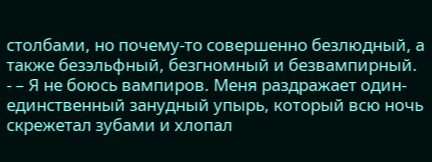столбами, но почему-то совершенно безлюдный, а также безэльфный, безгномный и безвампирный.
- – Я не боюсь вампиров. Меня раздражает один-единственный занудный упырь, который всю ночь скрежетал зубами и хлопал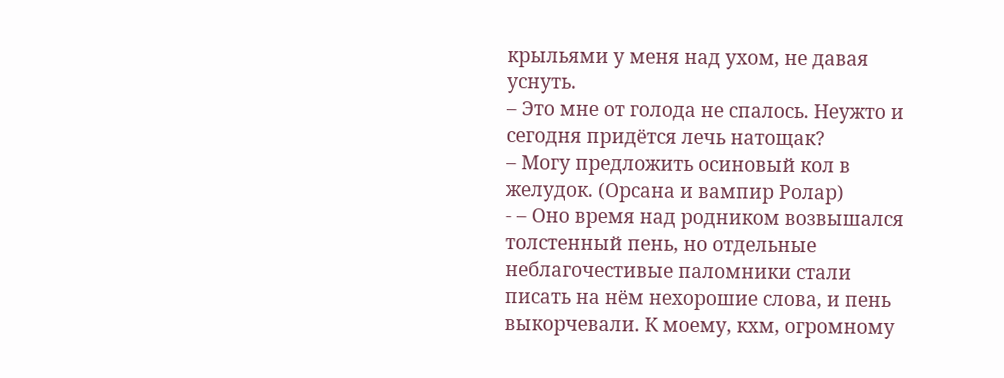крыльями у меня над ухом, не давая уснуть.
– Это мне от голода не спалось. Неужто и сегодня придётся лечь натощак?
– Могу предложить осиновый кол в желудок. (Орсана и вампир Ролар)
- – Оно время над родником возвышался толстенный пень, но отдельные неблагочестивые паломники стали писать на нём нехорошие слова, и пень выкорчевали. К моему, кхм, огромному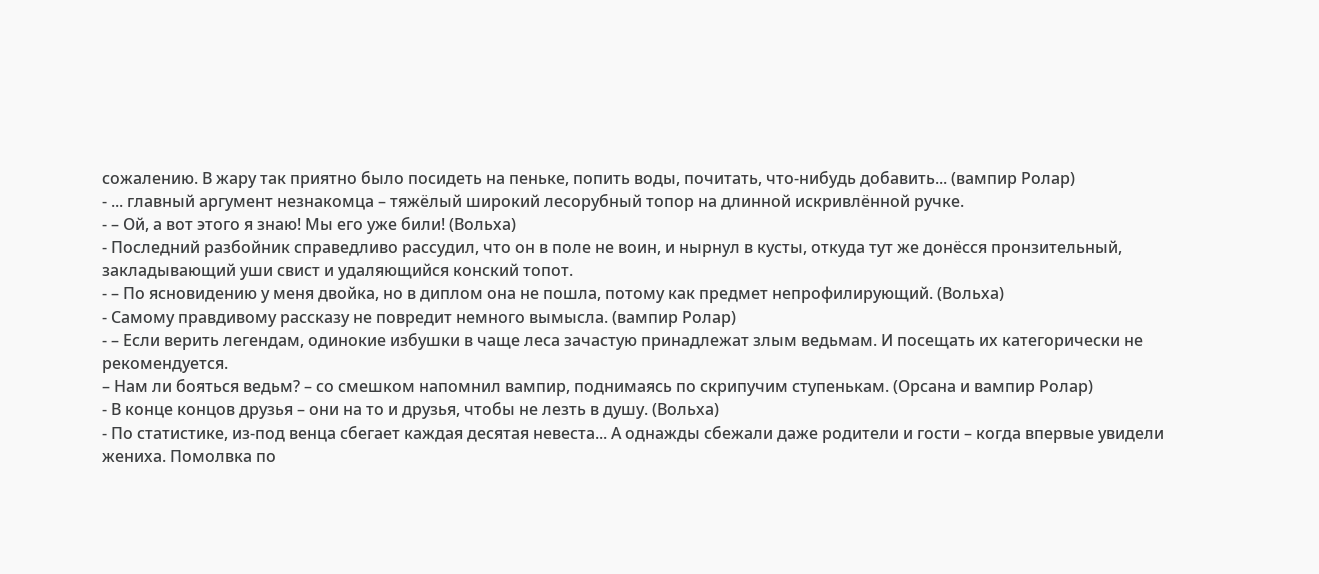сожалению. В жару так приятно было посидеть на пеньке, попить воды, почитать, что-нибудь добавить... (вампир Ролар)
- ... главный аргумент незнакомца – тяжёлый широкий лесорубный топор на длинной искривлённой ручке.
- – Ой, а вот этого я знаю! Мы его уже били! (Вольха)
- Последний разбойник справедливо рассудил, что он в поле не воин, и нырнул в кусты, откуда тут же донёсся пронзительный, закладывающий уши свист и удаляющийся конский топот.
- – По ясновидению у меня двойка, но в диплом она не пошла, потому как предмет непрофилирующий. (Вольха)
- Самому правдивому рассказу не повредит немного вымысла. (вампир Ролар)
- – Если верить легендам, одинокие избушки в чаще леса зачастую принадлежат злым ведьмам. И посещать их категорически не рекомендуется.
– Нам ли бояться ведьм? – со смешком напомнил вампир, поднимаясь по скрипучим ступенькам. (Орсана и вампир Ролар)
- В конце концов друзья – они на то и друзья, чтобы не лезть в душу. (Вольха)
- По статистике, из-под венца сбегает каждая десятая невеста... А однажды сбежали даже родители и гости – когда впервые увидели жениха. Помолвка по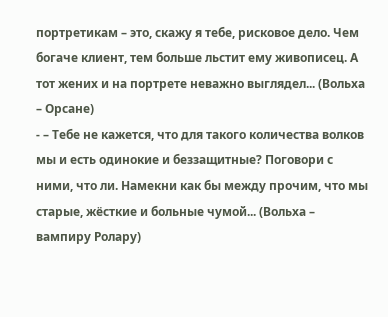портретикам – это, скажу я тебе, рисковое дело. Чем богаче клиент, тем больше льстит ему живописец. А тот жених и на портрете неважно выглядел... (Вольха – Орсане)
- – Тебе не кажется, что для такого количества волков мы и есть одинокие и беззащитные? Поговори с ними, что ли. Намекни как бы между прочим, что мы старые, жёсткие и больные чумой... (Вольха – вампиру Ролару)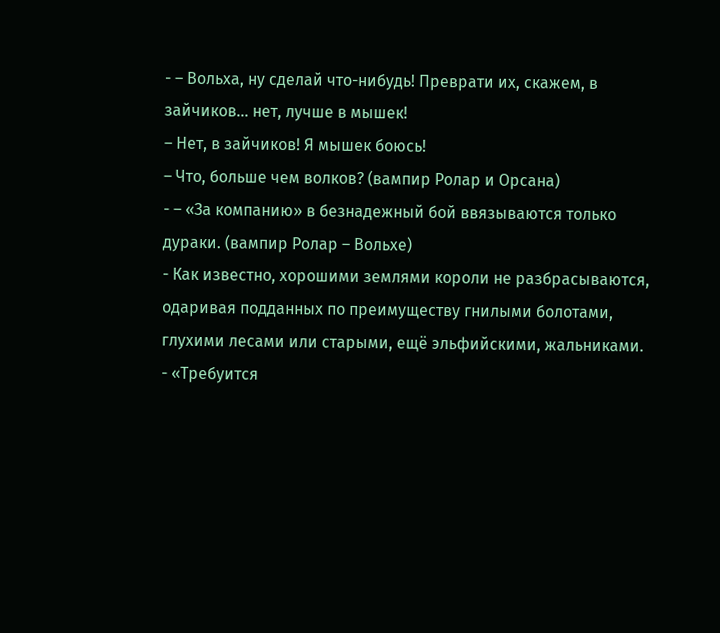- – Вольха, ну сделай что-нибудь! Преврати их, скажем, в зайчиков... нет, лучше в мышек!
– Нет, в зайчиков! Я мышек боюсь!
– Что, больше чем волков? (вампир Ролар и Орсана)
- – «За компанию» в безнадежный бой ввязываются только дураки. (вампир Ролар – Вольхе)
- Как известно, хорошими землями короли не разбрасываются, одаривая подданных по преимуществу гнилыми болотами, глухими лесами или старыми, ещё эльфийскими, жальниками.
- «Требуится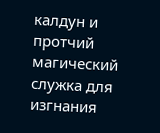калдун и протчий магический служка для изгнания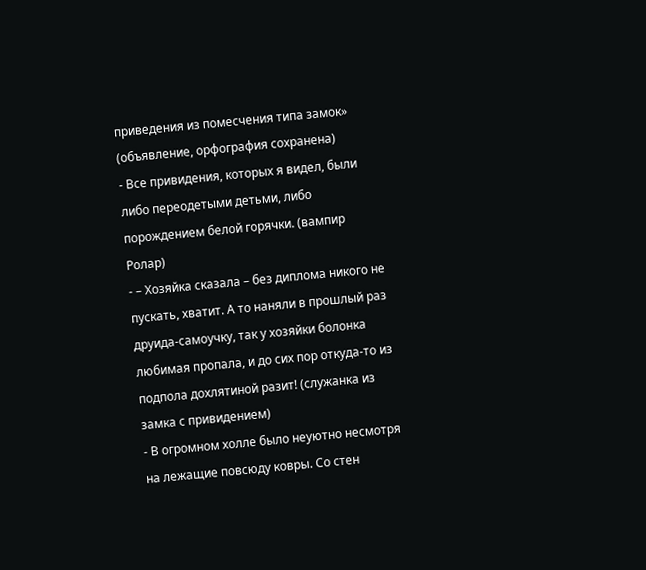приведения из помесчения типа замок» (объявление, орфография сохранена)
- Все привидения, которых я видел, были либо переодетыми детьми, либо порождением белой горячки. (вампир Ролар)
- – Хозяйка сказала – без диплома никого не пускать, хватит. А то наняли в прошлый раз друида-самоучку, так у хозяйки болонка любимая пропала, и до сих пор откуда-то из подпола дохлятиной разит! (служанка из замка с привидением)
- В огромном холле было неуютно несмотря на лежащие повсюду ковры. Со стен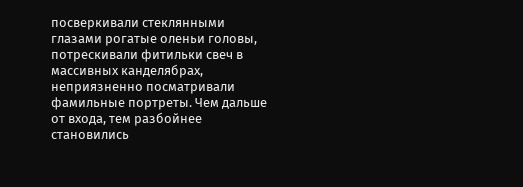посверкивали стеклянными глазами рогатые оленьи головы, потрескивали фитильки свеч в массивных канделябрах, неприязненно посматривали фамильные портреты. Чем дальше от входа, тем разбойнее становились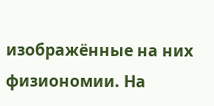изображённые на них физиономии. На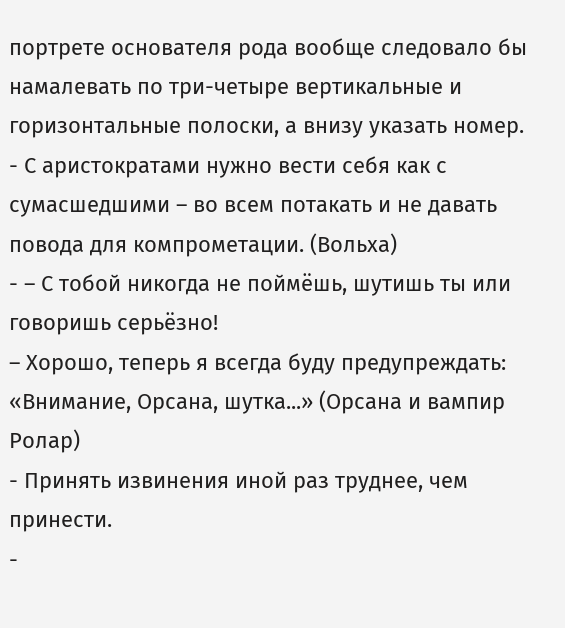портрете основателя рода вообще следовало бы намалевать по три-четыре вертикальные и горизонтальные полоски, а внизу указать номер.
- С аристократами нужно вести себя как с сумасшедшими – во всем потакать и не давать повода для компрометации. (Вольха)
- – С тобой никогда не поймёшь, шутишь ты или говоришь серьёзно!
– Хорошо, теперь я всегда буду предупреждать: «Внимание, Орсана, шутка...» (Орсана и вампир Ролар)
- Принять извинения иной раз труднее, чем принести.
-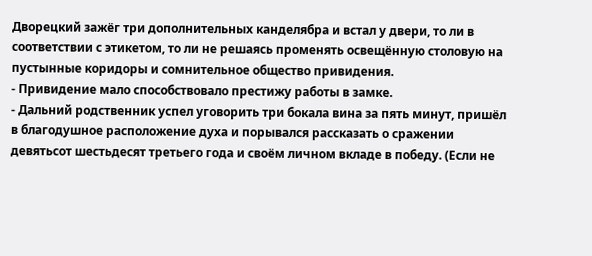Дворецкий зажёг три дополнительных канделябра и встал у двери, то ли в соответствии с этикетом, то ли не решаясь променять освещённую столовую на пустынные коридоры и сомнительное общество привидения.
- Привидение мало способствовало престижу работы в замке.
- Дальний родственник успел уговорить три бокала вина за пять минут, пришёл в благодушное расположение духа и порывался рассказать о сражении девятьсот шестьдесят третьего года и своём личном вкладе в победу. (Если не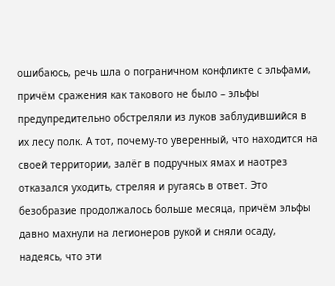ошибаюсь, речь шла о пограничном конфликте с эльфами, причём сражения как такового не было – эльфы предупредительно обстреляли из луков заблудившийся в их лесу полк. А тот, почему-то уверенный, что находится на своей территории, залёг в подручных ямах и наотрез отказался уходить, стреляя и ругаясь в ответ. Это безобразие продолжалось больше месяца, причём эльфы давно махнули на легионеров рукой и сняли осаду, надеясь, что эти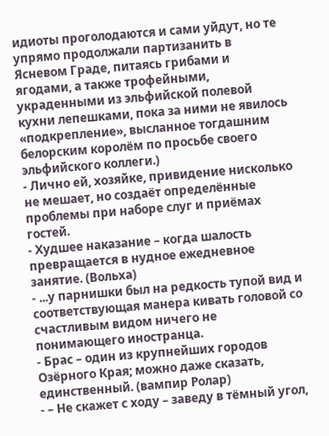идиоты проголодаются и сами уйдут, но те упрямо продолжали партизанить в Ясневом Граде, питаясь грибами и ягодами, а также трофейными, украденными из эльфийской полевой кухни лепешками, пока за ними не явилось «подкрепление», высланное тогдашним белорским королём по просьбе своего эльфийского коллеги.)
- Лично ей, хозяйке, привидение нисколько не мешает, но создаёт определённые проблемы при наборе слуг и приёмах гостей.
- Худшее наказание – когда шалость превращается в нудное ежедневное занятие. (Вольха)
- ...у парнишки был на редкость тупой вид и соответствующая манера кивать головой со счастливым видом ничего не понимающего иностранца.
- Брас – один из крупнейших городов Озёрного Края; можно даже сказать, единственный. (вампир Ролар)
- – Не скажет с ходу – заведу в тёмный угол,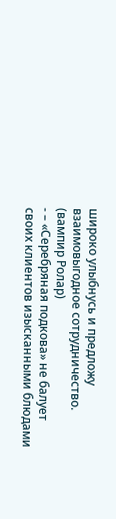широко улыбнусь и предложу взаимовыгодное сотрудничество. (вампир Ролар)
- – «Серебряная подкова» не балует своих клиентов изысканными блюдами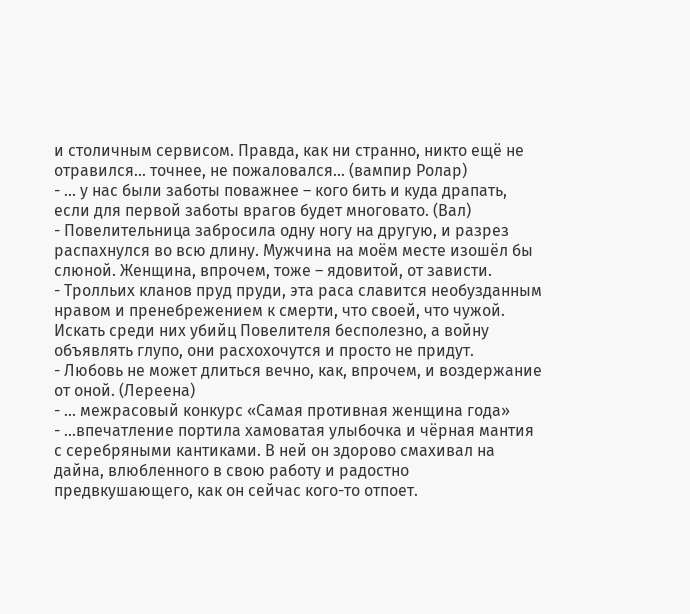и столичным сервисом. Правда, как ни странно, никто ещё не отравился... точнее, не пожаловался... (вампир Ролар)
- ... у нас были заботы поважнее – кого бить и куда драпать, если для первой заботы врагов будет многовато. (Вал)
- Повелительница забросила одну ногу на другую, и разрез распахнулся во всю длину. Мужчина на моём месте изошёл бы слюной. Женщина, впрочем, тоже – ядовитой, от зависти.
- Тролльих кланов пруд пруди, эта раса славится необузданным нравом и пренебрежением к смерти, что своей, что чужой. Искать среди них убийц Повелителя бесполезно, а войну объявлять глупо, они расхохочутся и просто не придут.
- Любовь не может длиться вечно, как, впрочем, и воздержание от оной. (Лереена)
- ... межрасовый конкурс «Самая противная женщина года»
- ...впечатление портила хамоватая улыбочка и чёрная мантия с серебряными кантиками. В ней он здорово смахивал на дайна, влюбленного в свою работу и радостно предвкушающего, как он сейчас кого-то отпоет.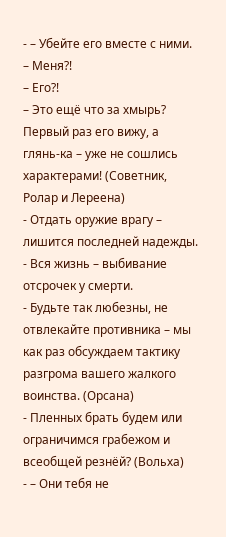- – Убейте его вместе с ними.
– Меня?!
– Его?!
– Это ещё что за хмырь? Первый раз его вижу, а глянь-ка – уже не сошлись характерами! (Советник, Ролар и Лереена)
- Отдать оружие врагу – лишится последней надежды.
- Вся жизнь – выбивание отсрочек у смерти.
- Будьте так любезны, не отвлекайте противника – мы как раз обсуждаем тактику разгрома вашего жалкого воинства. (Орсана)
- Пленных брать будем или ограничимся грабежом и всеобщей резнёй? (Вольха)
- – Они тебя не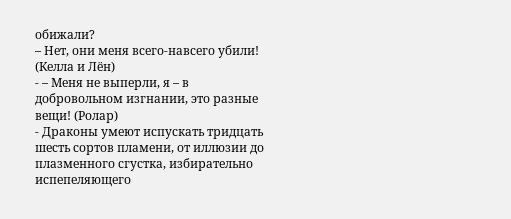обижали?
– Нет, они меня всего-навсего убили! (Келла и Лён)
- – Меня не выперли, я – в добровольном изгнании, это разные вещи! (Ролар)
- Драконы умеют испускать тридцать шесть сортов пламени, от иллюзии до плазменного сгустка, избирательно испепеляющего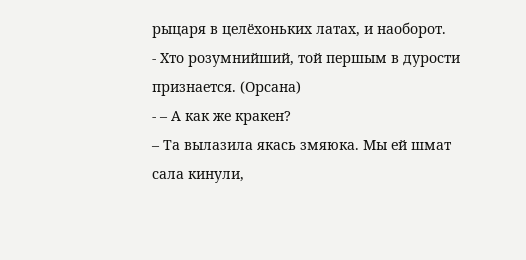рыцаря в целёхоньких латах, и наоборот.
- Хто розумнийший, той першым в дурости признается. (Орсана)
- – А как же кракен?
– Та вылазила якась змяюка. Мы ей шмат сала кинули,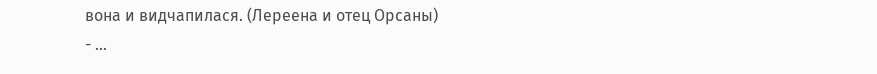вона и видчапилася. (Лереена и отец Орсаны)
- ...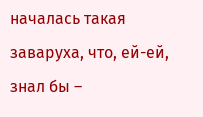началась такая заваруха, что, ей-ей, знал бы –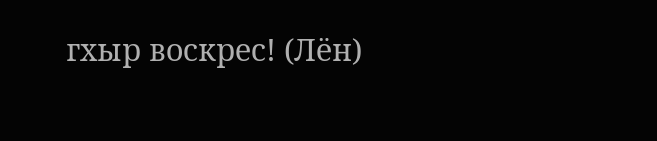гхыр воскрес! (Лён)